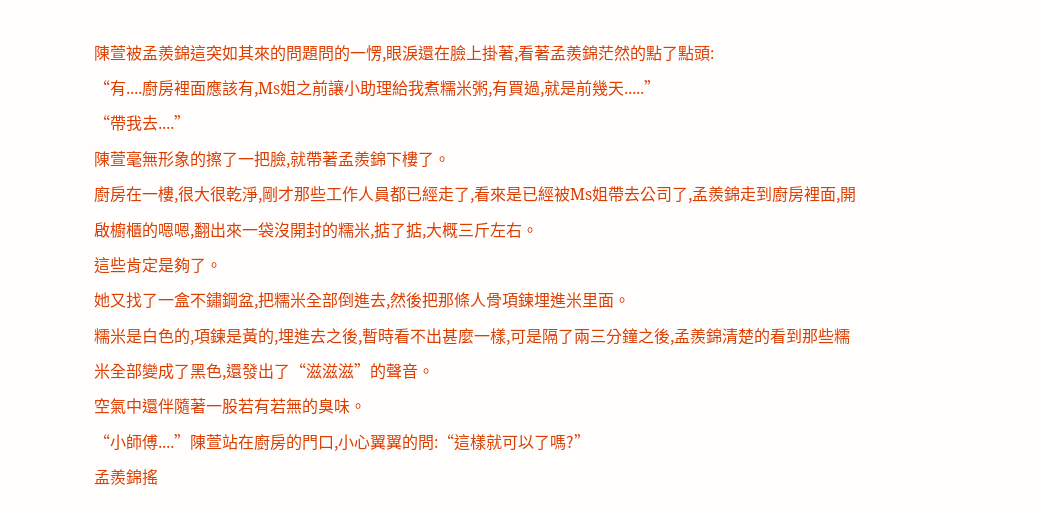陳萱被孟羨錦這突如其來的問題問的一愣,眼淚還在臉上掛著,看著孟羨錦茫然的點了點頭:
“有....廚房裡面應該有,Ms姐之前讓小助理給我煮糯米粥,有買過,就是前幾天.....”
“帶我去....”
陳萱毫無形象的擦了一把臉,就帶著孟羨錦下樓了。
廚房在一樓,很大很乾淨,剛才那些工作人員都已經走了,看來是已經被Ms姐帶去公司了,孟羨錦走到廚房裡面,開啟櫥櫃的嗯嗯,翻出來一袋沒開封的糯米,掂了掂,大概三斤左右。
這些肯定是夠了。
她又找了一盒不鏽鋼盆,把糯米全部倒進去,然後把那條人骨項鍊埋進米里面。
糯米是白色的,項鍊是黃的,埋進去之後,暫時看不出甚麼一樣,可是隔了兩三分鐘之後,孟羨錦清楚的看到那些糯米全部變成了黑色,還發出了“滋滋滋”的聲音。
空氣中還伴隨著一股若有若無的臭味。
“小師傅....”陳萱站在廚房的門口,小心翼翼的問:“這樣就可以了嗎?”
孟羨錦搖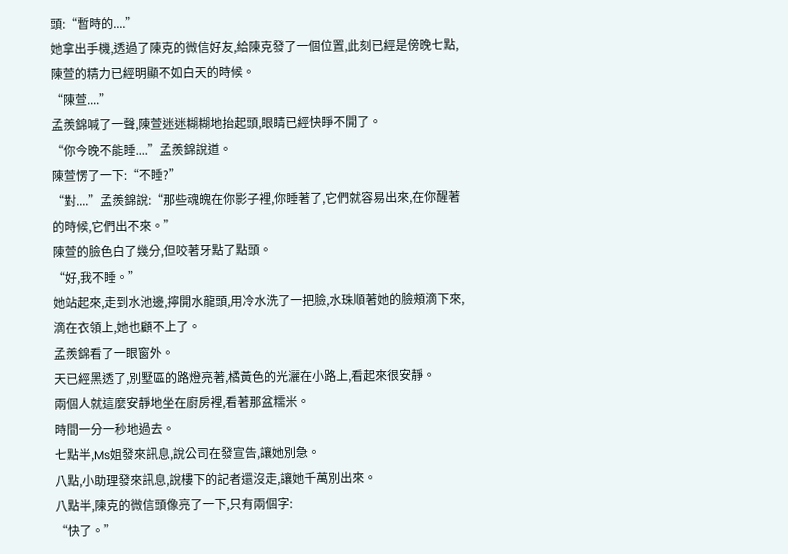頭:“暫時的....”
她拿出手機,透過了陳克的微信好友,給陳克發了一個位置,此刻已經是傍晚七點,陳萱的精力已經明顯不如白天的時候。
“陳萱....”
孟羨錦喊了一聲,陳萱迷迷糊糊地抬起頭,眼睛已經快睜不開了。
“你今晚不能睡....”孟羨錦說道。
陳萱愣了一下:“不睡?”
“對....”孟羨錦說:“那些魂魄在你影子裡,你睡著了,它們就容易出來,在你醒著的時候,它們出不來。”
陳萱的臉色白了幾分,但咬著牙點了點頭。
“好,我不睡。”
她站起來,走到水池邊,擰開水龍頭,用冷水洗了一把臉,水珠順著她的臉頰滴下來,滴在衣領上,她也顧不上了。
孟羨錦看了一眼窗外。
天已經黑透了,別墅區的路燈亮著,橘黃色的光灑在小路上,看起來很安靜。
兩個人就這麼安靜地坐在廚房裡,看著那盆糯米。
時間一分一秒地過去。
七點半,Ms姐發來訊息,說公司在發宣告,讓她別急。
八點,小助理發來訊息,說樓下的記者還沒走,讓她千萬別出來。
八點半,陳克的微信頭像亮了一下,只有兩個字:
“快了。”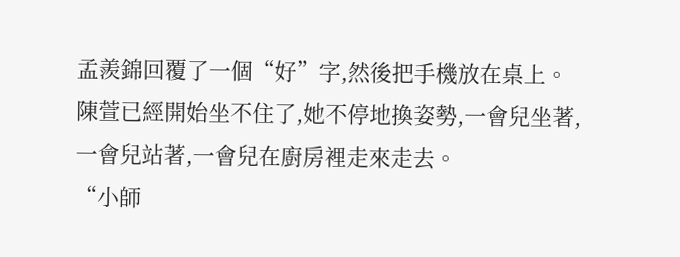孟羨錦回覆了一個“好”字,然後把手機放在桌上。
陳萱已經開始坐不住了,她不停地換姿勢,一會兒坐著,一會兒站著,一會兒在廚房裡走來走去。
“小師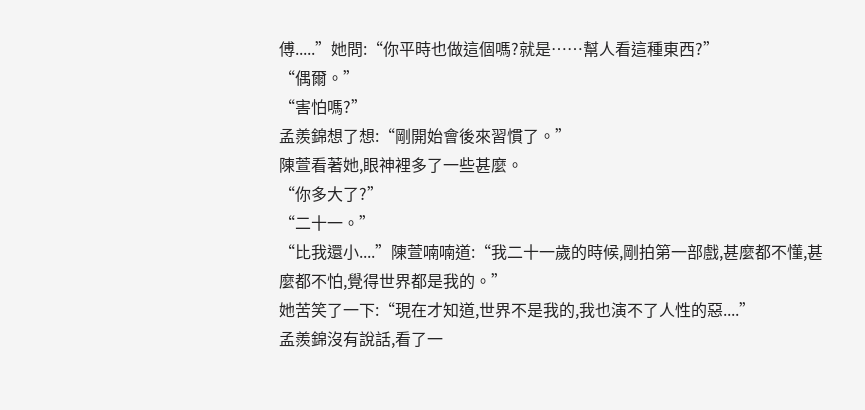傅.....”她問:“你平時也做這個嗎?就是……幫人看這種東西?”
“偶爾。”
“害怕嗎?”
孟羨錦想了想:“剛開始會後來習慣了。”
陳萱看著她,眼神裡多了一些甚麼。
“你多大了?”
“二十一。”
“比我還小....”陳萱喃喃道:“我二十一歲的時候,剛拍第一部戲,甚麼都不懂,甚麼都不怕,覺得世界都是我的。”
她苦笑了一下:“現在才知道,世界不是我的,我也演不了人性的惡....”
孟羨錦沒有說話,看了一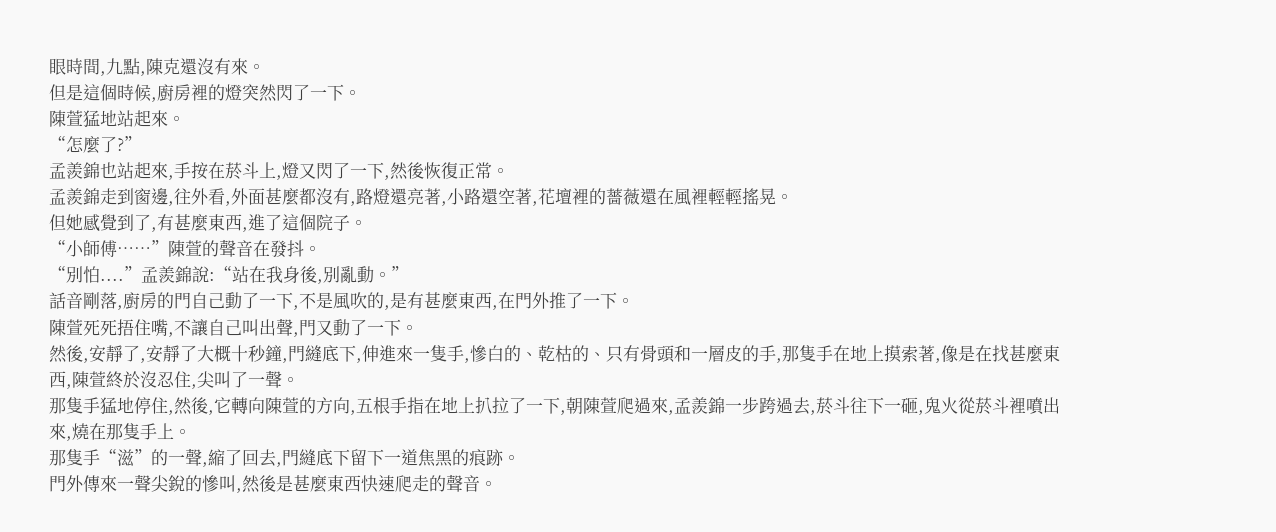眼時間,九點,陳克還沒有來。
但是這個時候,廚房裡的燈突然閃了一下。
陳萱猛地站起來。
“怎麼了?”
孟羨錦也站起來,手按在菸斗上,燈又閃了一下,然後恢復正常。
孟羨錦走到窗邊,往外看,外面甚麼都沒有,路燈還亮著,小路還空著,花壇裡的薔薇還在風裡輕輕搖晃。
但她感覺到了,有甚麼東西,進了這個院子。
“小師傅……”陳萱的聲音在發抖。
“別怕....”孟羨錦說:“站在我身後,別亂動。”
話音剛落,廚房的門自己動了一下,不是風吹的,是有甚麼東西,在門外推了一下。
陳萱死死捂住嘴,不讓自己叫出聲,門又動了一下。
然後,安靜了,安靜了大概十秒鐘,門縫底下,伸進來一隻手,慘白的、乾枯的、只有骨頭和一層皮的手,那隻手在地上摸索著,像是在找甚麼東西,陳萱終於沒忍住,尖叫了一聲。
那隻手猛地停住,然後,它轉向陳萱的方向,五根手指在地上扒拉了一下,朝陳萱爬過來,孟羨錦一步跨過去,菸斗往下一砸,鬼火從菸斗裡噴出來,燒在那隻手上。
那隻手“滋”的一聲,縮了回去,門縫底下留下一道焦黑的痕跡。
門外傳來一聲尖銳的慘叫,然後是甚麼東西快速爬走的聲音。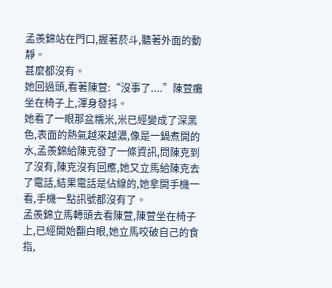孟羨錦站在門口,握著菸斗,聽著外面的動靜。
甚麼都沒有。
她回過頭,看著陳萱:“沒事了....”陳萱癱坐在椅子上,渾身發抖。
她看了一眼那盆糯米,米已經變成了深黑色,表面的熱氣越來越濃,像是一鍋煮開的水,孟羨錦給陳克發了一條資訊,問陳克到了沒有,陳克沒有回應,她又立馬給陳克去了電話,結果電話是佔線的,她拿開手機一看,手機一點訊號都沒有了。
孟羨錦立馬轉頭去看陳萱,陳萱坐在椅子上,已經開始翻白眼,她立馬咬破自己的食指,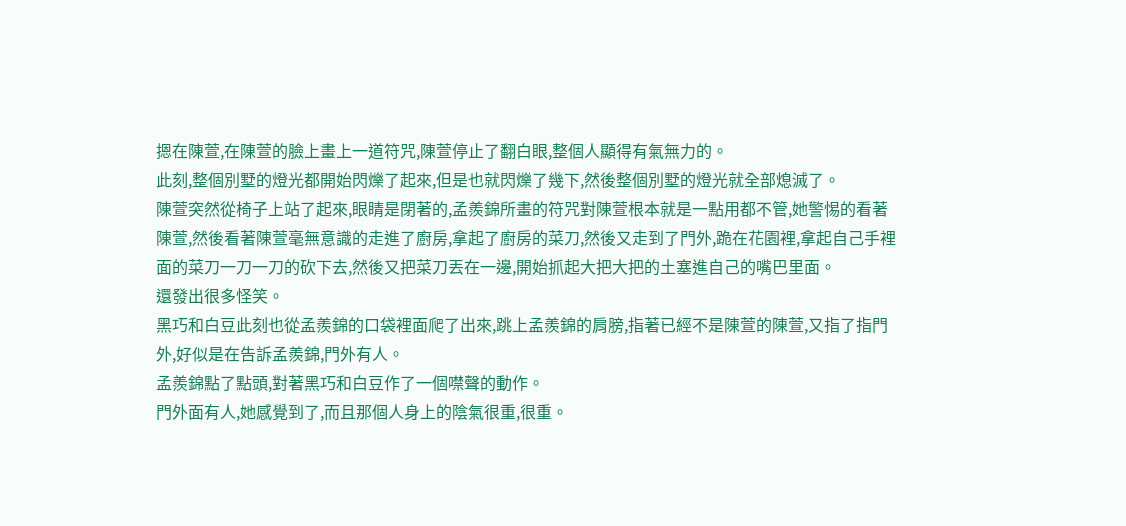摁在陳萱,在陳萱的臉上畫上一道符咒,陳萱停止了翻白眼,整個人顯得有氣無力的。
此刻,整個別墅的燈光都開始閃爍了起來,但是也就閃爍了幾下,然後整個別墅的燈光就全部熄滅了。
陳萱突然從椅子上站了起來,眼睛是閉著的,孟羨錦所畫的符咒對陳萱根本就是一點用都不管,她警惕的看著陳萱,然後看著陳萱毫無意識的走進了廚房,拿起了廚房的菜刀,然後又走到了門外,跪在花園裡,拿起自己手裡面的菜刀一刀一刀的砍下去,然後又把菜刀丟在一邊,開始抓起大把大把的土塞進自己的嘴巴里面。
還發出很多怪笑。
黑巧和白豆此刻也從孟羨錦的口袋裡面爬了出來,跳上孟羨錦的肩膀,指著已經不是陳萱的陳萱,又指了指門外,好似是在告訴孟羨錦,門外有人。
孟羨錦點了點頭,對著黑巧和白豆作了一個噤聲的動作。
門外面有人,她感覺到了,而且那個人身上的陰氣很重,很重。